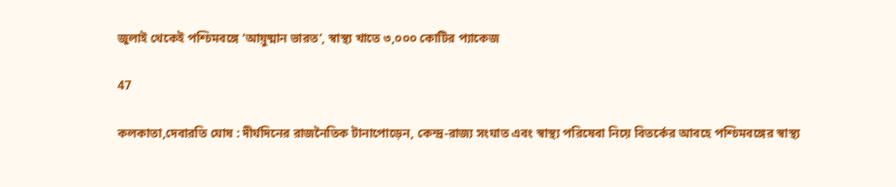জুলাই থেকেই পশ্চিমবঙ্গে ‘আয়ুষ্মান ভারত’, স্বাস্থ্য খাতে ৩,০০০ কোটির প্যাকেজ

47

কলকাতা,দেবারতি ঘোষ : দীর্ঘদিনের রাজনৈতিক টানাপোড়েন, কেন্দ্র-রাজ্য সংঘাত এবং স্বাস্থ্য পরিষেবা নিয়ে বিতর্কের আবহে পশ্চিমবঙ্গের স্বাস্থ্য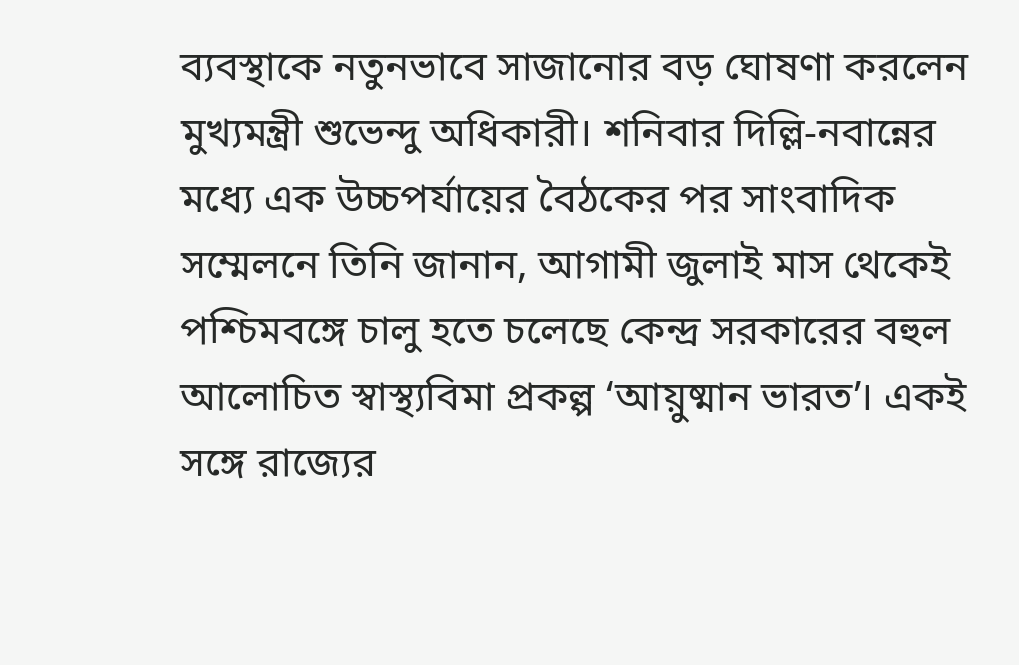ব্যবস্থাকে নতুনভাবে সাজানোর বড় ঘোষণা করলেন মুখ্যমন্ত্রী শুভেন্দু অধিকারী। শনিবার দিল্লি-নবান্নের মধ্যে এক উচ্চপর্যায়ের বৈঠকের পর সাংবাদিক সম্মেলনে তিনি জানান, আগামী জুলাই মাস থেকেই পশ্চিমবঙ্গে চালু হতে চলেছে কেন্দ্র সরকারের বহুল আলোচিত স্বাস্থ্যবিমা প্রকল্প ‘আয়ুষ্মান ভারত’। একই সঙ্গে রাজ্যের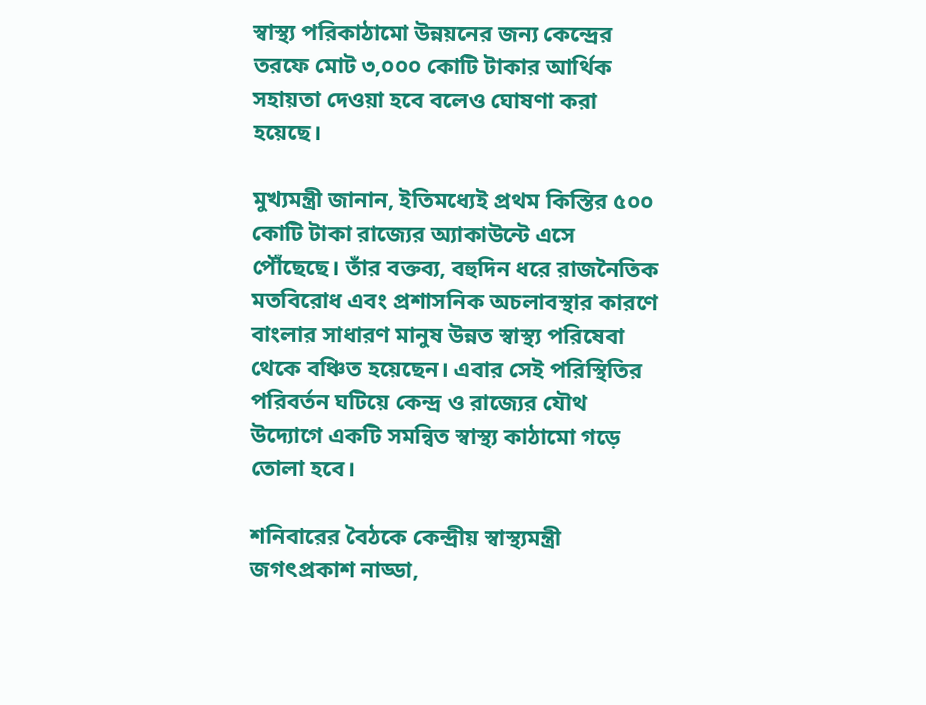স্বাস্থ্য পরিকাঠামো উন্নয়নের জন্য কেন্দ্রের তরফে মোট ৩,০০০ কোটি টাকার আর্থিক সহায়তা দেওয়া হবে বলেও ঘোষণা করা হয়েছে।

মুখ্যমন্ত্রী জানান, ইতিমধ্যেই প্রথম কিস্তির ৫০০ কোটি টাকা রাজ্যের অ্যাকাউন্টে এসে পৌঁছেছে। তাঁর বক্তব্য, বহুদিন ধরে রাজনৈতিক মতবিরোধ এবং প্রশাসনিক অচলাবস্থার কারণে বাংলার সাধারণ মানুষ উন্নত স্বাস্থ্য পরিষেবা থেকে বঞ্চিত হয়েছেন। এবার সেই পরিস্থিতির পরিবর্তন ঘটিয়ে কেন্দ্র ও রাজ্যের যৌথ উদ্যোগে একটি সমন্বিত স্বাস্থ্য কাঠামো গড়ে তোলা হবে।

শনিবারের বৈঠকে কেন্দ্রীয় স্বাস্থ্যমন্ত্রী জগৎপ্রকাশ নাড্ডা,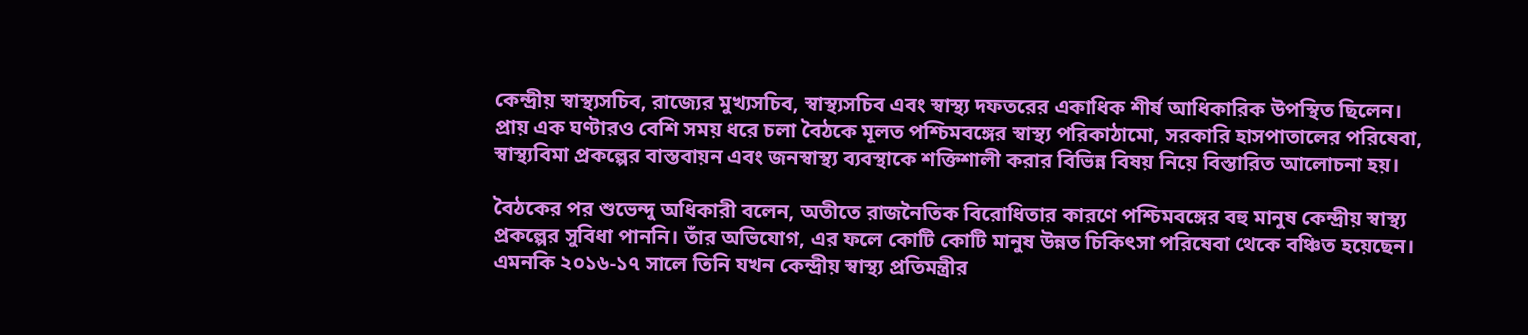কেন্দ্রীয় স্বাস্থ্যসচিব, রাজ্যের মুখ্যসচিব, স্বাস্থ্যসচিব এবং স্বাস্থ্য দফতরের একাধিক শীর্ষ আধিকারিক উপস্থিত ছিলেন। প্রায় এক ঘণ্টারও বেশি সময় ধরে চলা বৈঠকে মূলত পশ্চিমবঙ্গের স্বাস্থ্য পরিকাঠামো, সরকারি হাসপাতালের পরিষেবা, স্বাস্থ্যবিমা প্রকল্পের বাস্তবায়ন এবং জনস্বাস্থ্য ব্যবস্থাকে শক্তিশালী করার বিভিন্ন বিষয় নিয়ে বিস্তারিত আলোচনা হয়।

বৈঠকের পর শুভেন্দু অধিকারী বলেন, অতীতে রাজনৈতিক বিরোধিতার কারণে পশ্চিমবঙ্গের বহু মানুষ কেন্দ্রীয় স্বাস্থ্য প্রকল্পের সুবিধা পাননি। তাঁর অভিযোগ, এর ফলে কোটি কোটি মানুষ উন্নত চিকিৎসা পরিষেবা থেকে বঞ্চিত হয়েছেন। এমনকি ২০১৬-১৭ সালে তিনি যখন কেন্দ্রীয় স্বাস্থ্য প্রতিমন্ত্রীর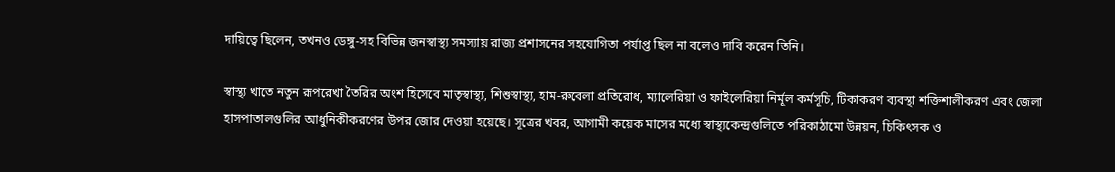দায়িত্বে ছিলেন, তখনও ডেঙ্গু-সহ বিভিন্ন জনস্বাস্থ্য সমস্যায় রাজ্য প্রশাসনের সহযোগিতা পর্যাপ্ত ছিল না বলেও দাবি করেন তিনি।

স্বাস্থ্য খাতে নতুন রূপরেখা তৈরির অংশ হিসেবে মাতৃস্বাস্থ্য, শিশুস্বাস্থ্য, হাম-রুবেলা প্রতিরোধ, ম্যালেরিয়া ও ফাইলেরিয়া নির্মূল কর্মসূচি, টিকাকরণ ব্যবস্থা শক্তিশালীকরণ এবং জেলা হাসপাতালগুলির আধুনিকীকরণের উপর জোর দেওয়া হয়েছে। সূত্রের খবর, আগামী কয়েক মাসের মধ্যে স্বাস্থ্যকেন্দ্রগুলিতে পরিকাঠামো উন্নয়ন, চিকিৎসক ও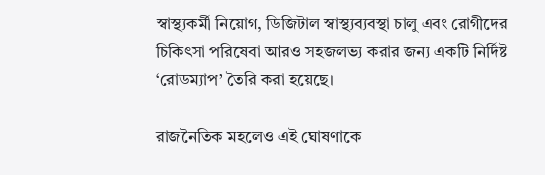স্বাস্থ্যকর্মী নিয়োগ, ডিজিটাল স্বাস্থ্যব্যবস্থা চালু এবং রোগীদের চিকিৎসা পরিষেবা আরও সহজলভ্য করার জন্য একটি নির্দিষ্ট ‘রোডম্যাপ’ তৈরি করা হয়েছে।

রাজনৈতিক মহলেও এই ঘোষণাকে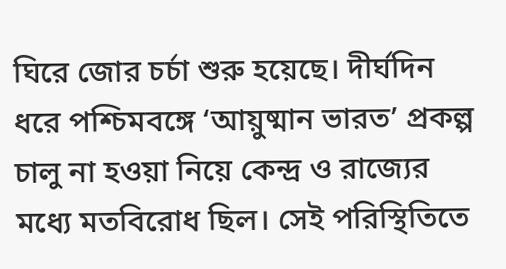ঘিরে জোর চর্চা শুরু হয়েছে। দীর্ঘদিন ধরে পশ্চিমবঙ্গে ‘আয়ুষ্মান ভারত’ প্রকল্প চালু না হওয়া নিয়ে কেন্দ্র ও রাজ্যের মধ্যে মতবিরোধ ছিল। সেই পরিস্থিতিতে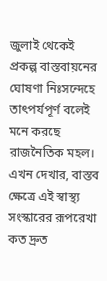জুলাই থেকেই প্রকল্প বাস্তবায়নের ঘোষণা নিঃসন্দেহে তাৎপর্যপূর্ণ বলেই মনে করছে রাজনৈতিক মহল। এখন দেখার, বাস্তব ক্ষেত্রে এই স্বাস্থ্য সংস্কারের রূপরেখা কত দ্রুত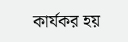কার্যকর হয়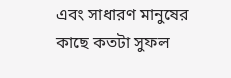এবং সাধারণ মানুষের কাছে কতটা সুফল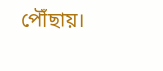পৌঁছায়।